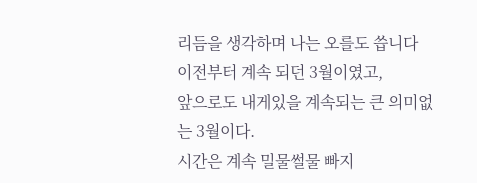리듬을 생각하며 나는 오를도 씁니다
이전부터 계속 되던 3월이였고,
앞으로도 내게있을 계속되는 큰 의미없는 3월이다.
시간은 계속 밀물썰물 빠지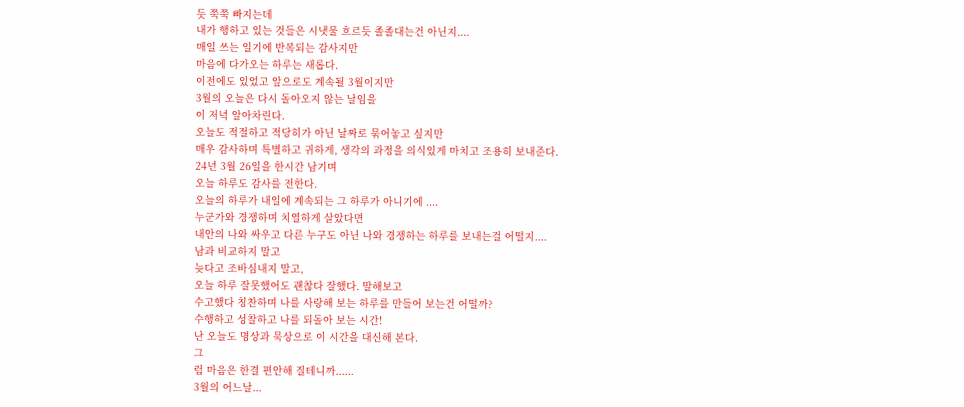듯 쭉쭉 빠지는데
내가 행하고 있는 것들은 시냇물 흐르듯 졸졸대는건 아닌지....
매일 쓰는 일기에 반복되는 감사지만
마음에 다가오는 하루는 새롭다.
이전에도 있었고 앞으로도 계속될 3월이지만
3월의 오늘은 다시 돌아오지 않는 날임을
이 저녁 알아차린다.
오늘도 적절하고 적당히가 아닌 날짜로 묶어놓고 싶지만
매우 감사하며 특별하고 귀하게, 생각의 과정을 의식있게 마치고 조용히 보내준다.
24년 3월 26일을 한시간 남기며
오늘 하루도 감사를 전한다.
오늘의 하루가 내일에 계속되는 그 하루가 아니기에 ....
누군가와 경쟁하며 치열하게 살았다면
내안의 나와 싸우고 다른 누구도 아닌 나와 경쟁하는 하루를 보내는걸 어떨지....
남과 비교하지 말고
늦다고 조바심내지 말고,
오늘 하루 잘못했어도 괜찮다 잘했다. 말해보고
수고했다 칭찬하며 나를 사랑해 보는 하루를 만들어 보는건 어떨까?
수행하고 성찰하고 나를 되돌아 보는 시간!
난 오늘도 명상과 묵상으로 이 시간을 대신해 본다.
그
럼 마음은 한결 편안해 질테니까......
3월의 어느날...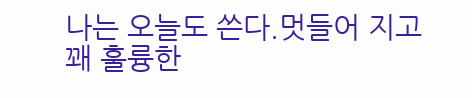나는 오늘도 쓴다.멋들어 지고 꽤 훌륭한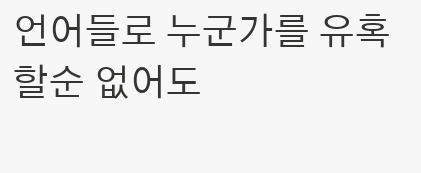언어들로 누군가를 유혹할순 없어도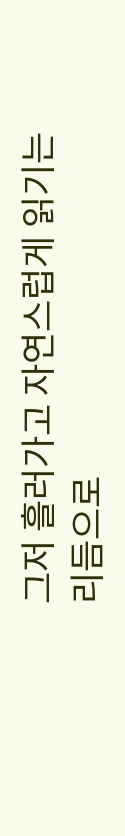그저 흘러가고 자연스럽게 읽기는 리듬으로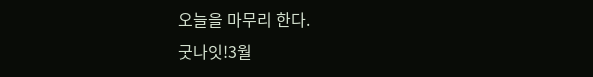오늘을 마무리 한다.
굿나잇!3월